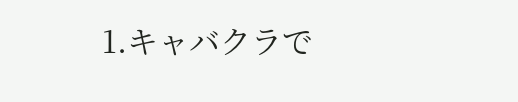1.キャバクラで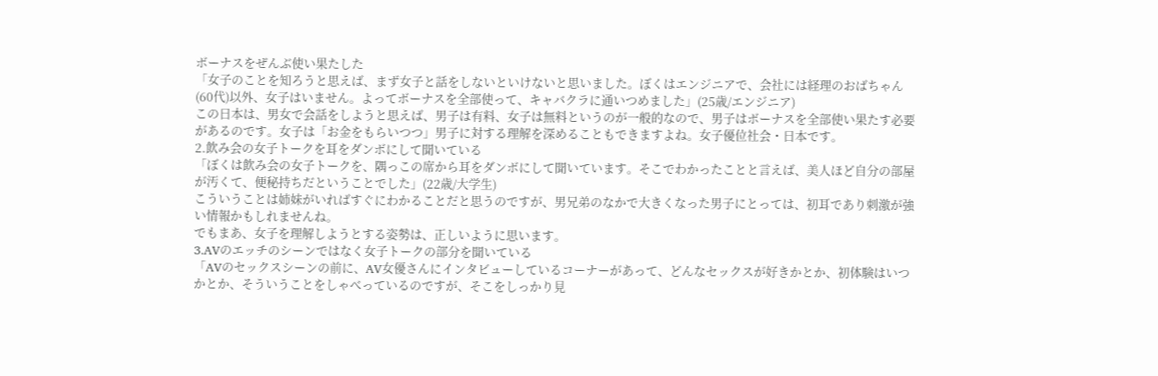ボーナスをぜんぶ使い果たした
「女子のことを知ろうと思えば、まず女子と話をしないといけないと思いました。ぼくはエンジニアで、会社には経理のおばちゃん(60代)以外、女子はいません。よってボーナスを全部使って、キャバクラに通いつめました」(25歳/エンジニア)
この日本は、男女で会話をしようと思えば、男子は有料、女子は無料というのが一般的なので、男子はボーナスを全部使い果たす必要があるのです。女子は「お金をもらいつつ」男子に対する理解を深めることもできますよね。女子優位社会・日本です。
2.飲み会の女子トークを耳をダンボにして聞いている
「ぼくは飲み会の女子トークを、隅っこの席から耳をダンボにして聞いています。そこでわかったことと言えば、美人ほど自分の部屋が汚くて、便秘持ちだということでした」(22歳/大学生)
こういうことは姉妹がいればすぐにわかることだと思うのですが、男兄弟のなかで大きくなった男子にとっては、初耳であり刺激が強い情報かもしれませんね。
でもまあ、女子を理解しようとする姿勢は、正しいように思います。
3.AVのエッチのシーンではなく女子トークの部分を聞いている
「AVのセックスシーンの前に、AV女優さんにインタビューしているコーナーがあって、どんなセックスが好きかとか、初体験はいつかとか、そういうことをしゃべっているのですが、そこをしっかり見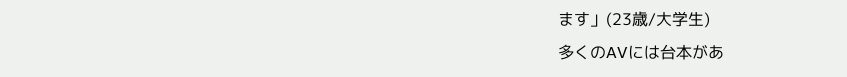ます」(23歳/大学生)
多くのAVには台本があ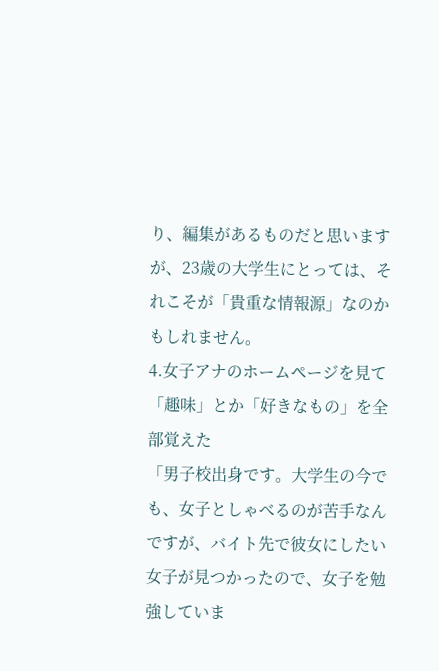り、編集があるものだと思いますが、23歳の大学生にとっては、それこそが「貴重な情報源」なのかもしれません。
4.女子アナのホームページを見て「趣味」とか「好きなもの」を全部覚えた
「男子校出身です。大学生の今でも、女子としゃべるのが苦手なんですが、バイト先で彼女にしたい女子が見つかったので、女子を勉強していま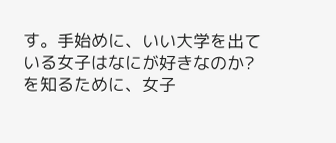す。手始めに、いい大学を出ている女子はなにが好きなのか? を知るために、女子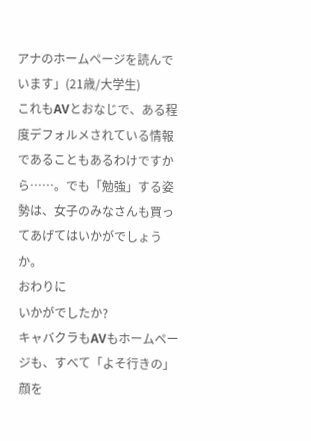アナのホームページを読んでいます」(21歳/大学生)
これもAVとおなじで、ある程度デフォルメされている情報であることもあるわけですから……。でも「勉強」する姿勢は、女子のみなさんも買ってあげてはいかがでしょうか。
おわりに
いかがでしたか?
キャバクラもAVもホームページも、すべて「よそ行きの」顔を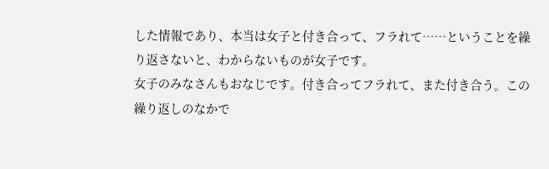した情報であり、本当は女子と付き合って、フラれて……ということを繰り返さないと、わからないものが女子です。
女子のみなさんもおなじです。付き合ってフラれて、また付き合う。この繰り返しのなかで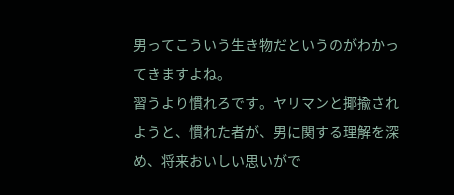男ってこういう生き物だというのがわかってきますよね。
習うより慣れろです。ヤリマンと揶揄されようと、慣れた者が、男に関する理解を深め、将来おいしい思いがで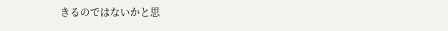きるのではないかと思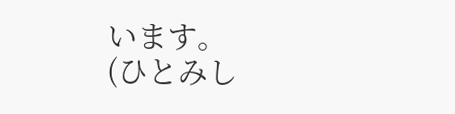います。
(ひとみし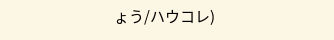ょう/ハウコレ)